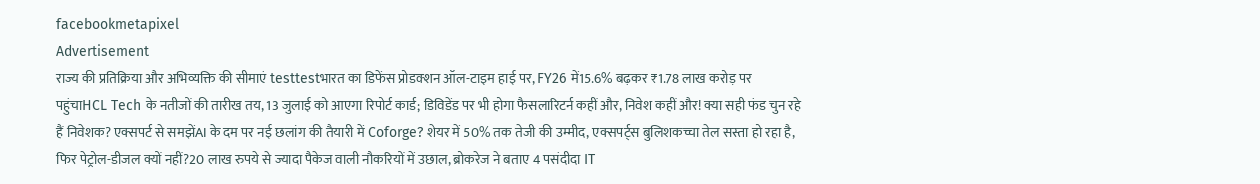facebookmetapixel
Advertisement
राज्य की प्रतिक्रिया और अभिव्यक्ति की सीमाएं testtestभारत का डिफेंस प्रोडक्शन ऑल-टाइम हाई पर, FY26 में15.6% बढ़कर ₹1.78 लाख करोड़ पर पहुंचाHCL Tech के नतीजों की तारीख तय, 13 जुलाई को आएगा रिपोर्ट कार्ड; डिविडेंड पर भी होगा फैसलारिटर्न कहीं और, निवेश कहीं और! क्या सही फंड चुन रहे हैं निवेशक? एक्सपर्ट से समझेंAI के दम पर नई छलांग की तैयारी में Coforge? शेयर में 50% तक तेजी की उम्मीद, एक्सपर्ट्स बुलिशकच्चा तेल सस्ता हो रहा है, फिर पेट्रोल-डीजल क्यों नहीं?20 लाख रुपये से ज्यादा पैकेज वाली नौकरियों में उछाल, ब्रोकरेज ने बताए 4 पसंदीदा IT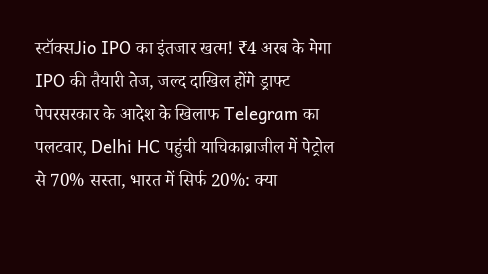स्टॉक्सJio IPO का इंतजार खत्म! ₹4 अरब के मेगा IPO की तैयारी तेज, जल्द दाखिल होंगे ड्राफ्ट पेपरसरकार के आदेश के खिलाफ Telegram का पलटवार, Delhi HC पहुंची याचिकाब्राजील में पेट्रोल से 70% सस्ता, भारत में सिर्फ 20%: क्या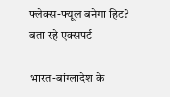फ्लेक्स-फ्यूल बनेगा हिट? बता रहे एक्सपर्ट

भारत-बांग्लादेश के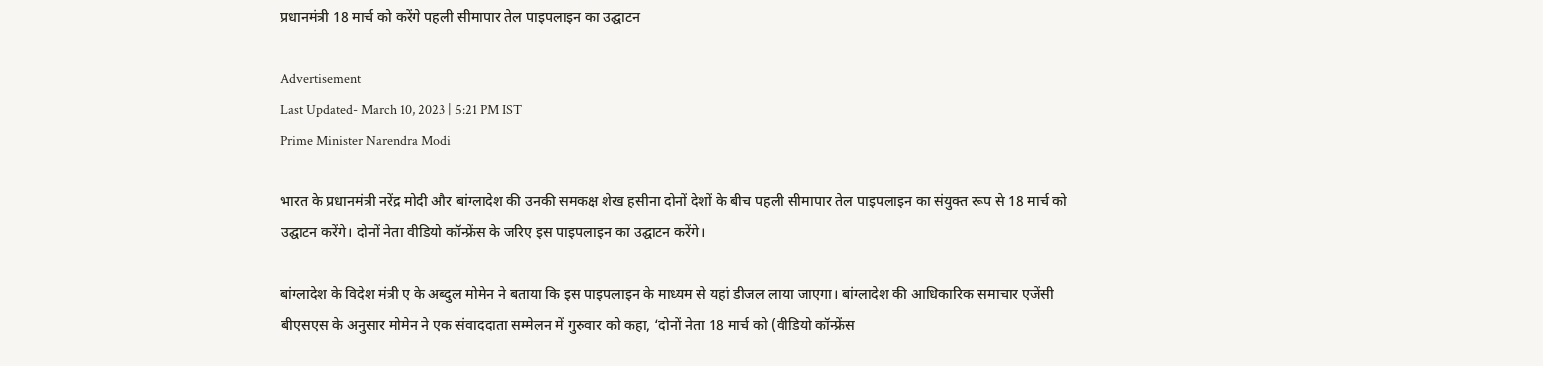प्रधानमंत्री 18 मार्च को करेंगे पहली सीमापार तेल पाइपलाइन का उद्घाटन

Advertisement
Last Updated- March 10, 2023 | 5:21 PM IST
Prime Minister Narendra Modi

भारत के प्रधानमंत्री नरेंद्र मोदी और बांग्लादेश की उनकी समकक्ष शेख हसीना दोनों देशों के बीच पहली सीमापार तेल पाइपलाइन का संयुक्त रूप से 18 मार्च को उद्घाटन करेंगे। दोनों नेता वीडियो कॉन्फ्रेंस के जरिए इस पाइपलाइन का उद्घाटन करेंगे।

बांग्लादेश के विदेश मंत्री ए के अब्दुल मोमेन ने बताया कि इस पाइपलाइन के माध्यम से यहां डीजल लाया जाएगा। बांग्लादेश की आधिकारिक समाचार एजेंसी बीएसएस के अनुसार मोमेन ने एक संवाददाता सम्मेलन में गुरुवार को कहा, ‘दोनों नेता 18 मार्च को (वीडियो कॉन्फ्रेंस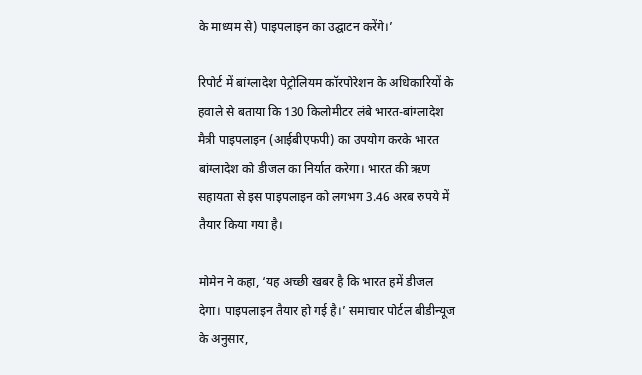के माध्यम से) पाइपलाइन का उद्घाटन करेंगे।’

रिपोर्ट में बांग्लादेश पेट्रोलियम कॉरपोरेशन के अधिकारियों के हवाले से बताया कि 130 किलोमीटर लंबे भारत-बांग्लादेश मैत्री पाइपलाइन (आईबीएफपी) का उपयोग करके भारत बांग्लादेश को डीजल का निर्यात करेगा। भारत की ऋण सहायता से इस पाइपलाइन को लगभग 3.46 अरब रुपये में तैयार किया गया है।

मोमेन ने कहा, ‘यह अच्छी खबर है कि भारत हमें डीजल देगा। पाइपलाइन तैयार हो गई है।’ समाचार पोर्टल बीडीन्यूज के अनुसार,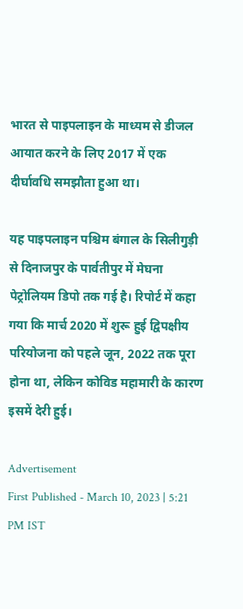भारत से पाइपलाइन के माध्यम से डीजल आयात करने के लिए 2017 में एक दीर्घावधि समझौता हुआ था।

यह पाइपलाइन पश्चिम बंगाल के सिलीगुड़ी से दिनाजपुर के पार्वतीपुर में मेघना पेट्रोलियम डिपो तक गई है। रिपोर्ट में कहा गया कि मार्च 2020 में शुरू हुई द्विपक्षीय परियोजना को पहले जून, 2022 तक पूरा होना था, लेकिन कोविड महामारी के कारण इसमें देरी हुई।

Advertisement
First Published - March 10, 2023 | 5:21 PM IST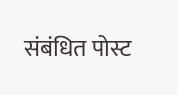संबंधित पोस्ट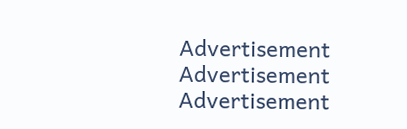Advertisement
Advertisement
Advertisement